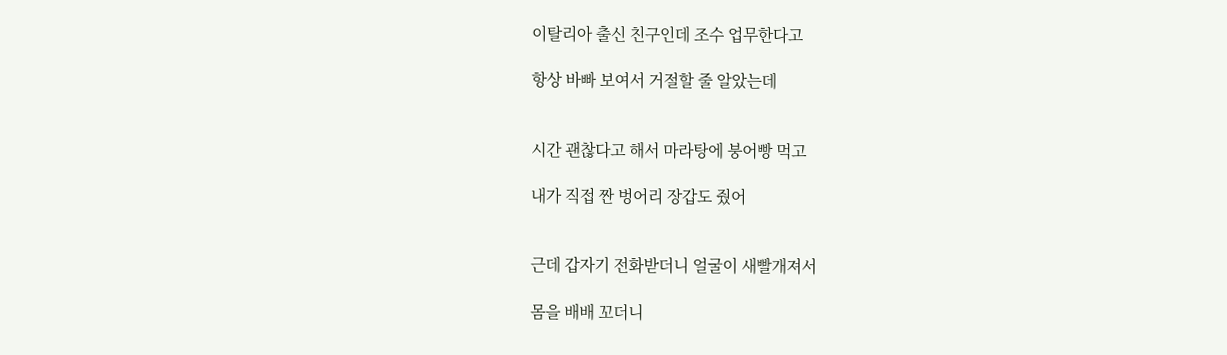이탈리아 출신 친구인데 조수 업무한다고

항상 바빠 보여서 거절할 줄 알았는데


시간 괜찮다고 해서 마라탕에 붕어빵 먹고

내가 직접 짠 벙어리 장갑도 줬어


근데 갑자기 전화받더니 얼굴이 새빨개져서

몸을 배배 꼬더니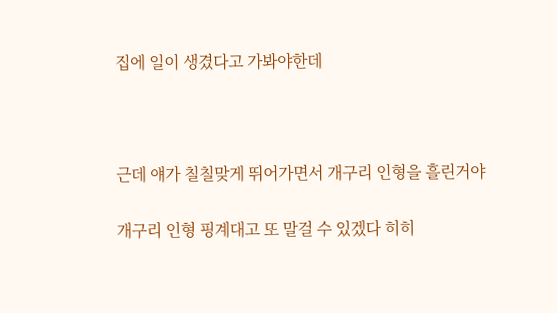집에 일이 생겼다고 가봐야한데



근데 얘가 칠칠맞게 뛰어가면서 개구리 인형을 흘린거야

개구리 인형 핑계대고 또 말걸 수 있겠다 히히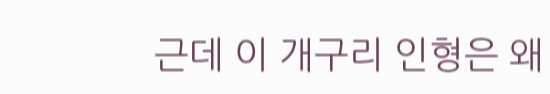근데 이 개구리 인형은 왜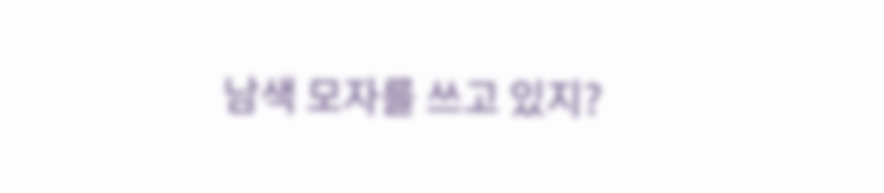남색 모자를 쓰고 있지?